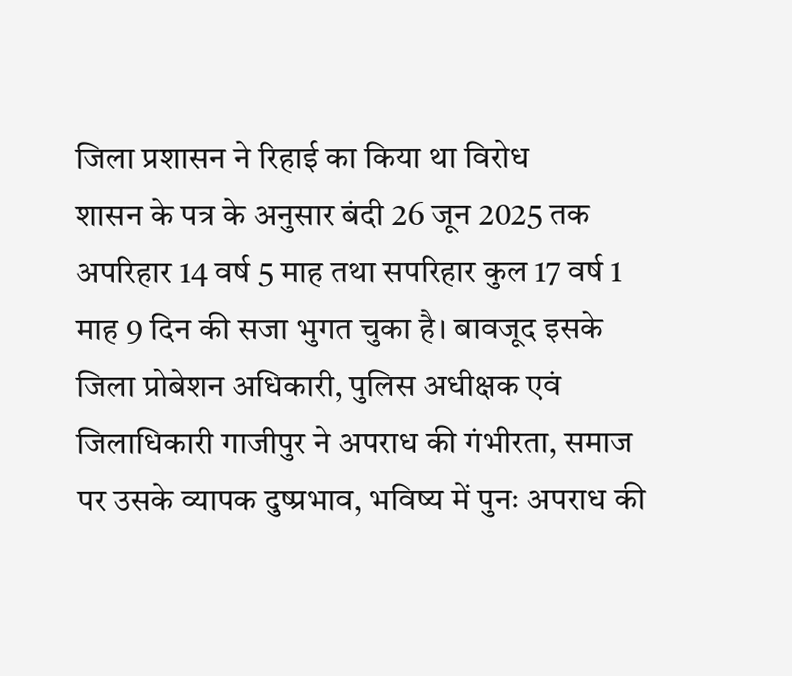जिला प्रशासन ने रिहाई का किया था विरोध
शासन के पत्र के अनुसार बंदी 26 जून 2025 तक अपरिहार 14 वर्ष 5 माह तथा सपरिहार कुल 17 वर्ष 1 माह 9 दिन की सजा भुगत चुका है। बावजूद इसके जिला प्रोबेशन अधिकारी, पुलिस अधीक्षक एवं जिलाधिकारी गाजीपुर ने अपराध की गंभीरता, समाज पर उसके व्यापक दुष्प्रभाव, भविष्य में पुनः अपराध की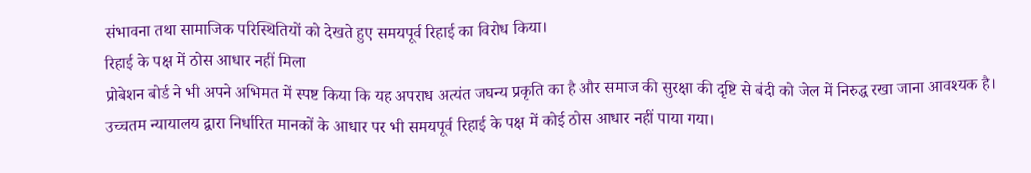संभावना तथा सामाजिक परिस्थितियों को देखते हुए समयपूर्व रिहाई का विरोध किया।
रिहाई के पक्ष में ठोस आधार नहीं मिला
प्रोबेशन बोर्ड ने भी अपने अभिमत में स्पष्ट किया कि यह अपराध अत्यंत जघन्य प्रकृति का है और समाज की सुरक्षा की दृष्टि से बंदी को जेल में निरुद्ध रखा जाना आवश्यक है। उच्चतम न्यायालय द्वारा निर्धारित मानकों के आधार पर भी समयपूर्व रिहाई के पक्ष में कोई ठोस आधार नहीं पाया गया।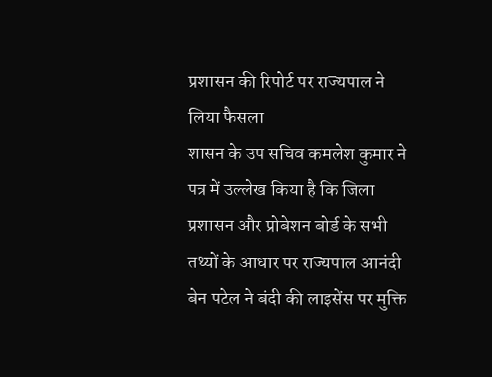प्रशासन की रिपोर्ट पर राज्यपाल ने लिया फैसला
शासन के उप सचिव कमलेश कुमार ने पत्र में उल्लेख किया है कि जिला प्रशासन और प्रोबेशन बोर्ड के सभी तथ्यों के आधार पर राज्यपाल आनंदी बेन पटेल ने बंदी की लाइसेंस पर मुक्ति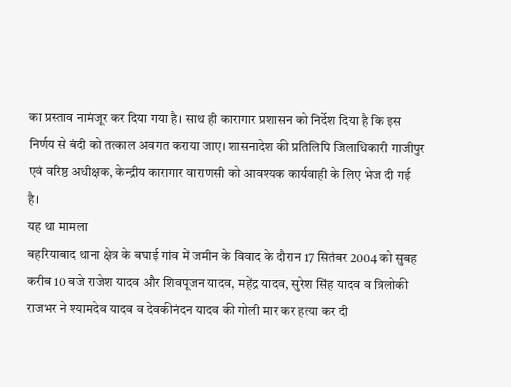का प्रस्ताव नामंजूर कर दिया गया है। साथ ही कारागार प्रशासन को निर्देश दिया है कि इस निर्णय से बंदी को तत्काल अवगत कराया जाए। शासनादेश की प्रतिलिपि जिलाधिकारी गाजीपुर एवं वरिष्ठ अधीक्षक, केन्द्रीय कारागार वाराणसी को आवश्यक कार्यवाही के लिए भेज दी गई है।
यह था मामला
बहरियाबाद थाना क्षेत्र के बघाई गांव में जमीन के विवाद के दौरान 17 सितंबर 2004 को सुबह करीब 10 बजे राजेश यादव और शिवपूजन यादव, महेंद्र यादव, सुरेश सिंह यादव व त्रिलोकी राजभर ने श्यामदेव यादव व देवकीनंदन यादव की गोली मार कर हत्या कर दी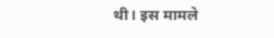थी। इस मामले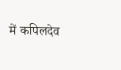में कपिलदेव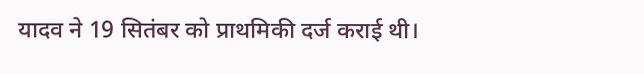यादव ने 19 सितंबर को प्राथमिकी दर्ज कराई थी।